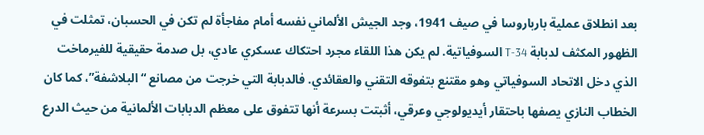بعد انطلاق عملية بارباروسا في صيف 1941، وجد الجيش الألماني نفسه أمام مفاجأة لم تكن في الحسبان، تمثلت في الظهور المكثف لدبابة T-34 السوفياتية. لم يكن هذا اللقاء مجرد احتكاك عسكري عادي، بل صدمة حقيقية للفيرماخت الذي دخل الاتحاد السوفياتي وهو مقتنع بتفوقه التقني والعقائدي. فالدبابة التي خرجت من مصانع “البلاشفة”، كما كان الخطاب النازي يصفها باحتقار أيديولوجي وعرقي، أثبتت بسرعة أنها تتفوق على معظم الدبابات الألمانية من حيث الدرع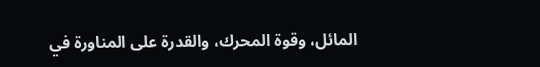المائل، وقوة المحرك، والقدرة على المناورة في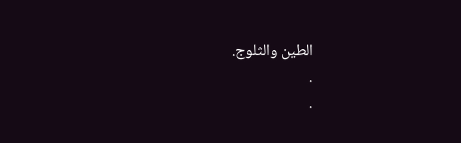الطين والثلوج.
.
.